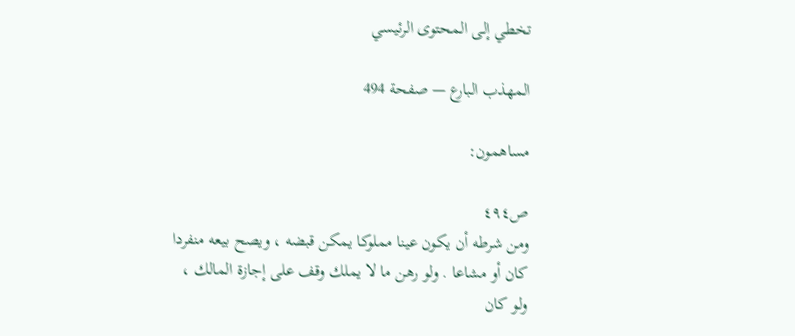تخطي إلى المحتوى الرئيسي

المهذب البارع — صفحة 494

مساهمون:

ص٤٩٤
ومن شرطه أن يكون عينا مملوكا يمكن قبضه ، ويصح بيعه منفردا كان أو مشاعا . ولو رهن ما لا يملك وقف على إجازة المالك ، ولو كان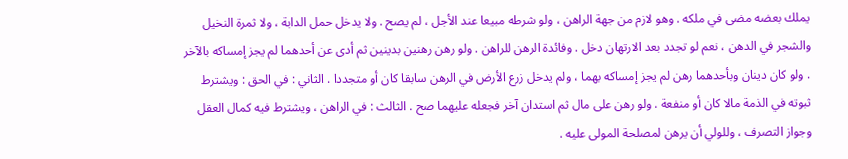يملك بعضه مضى في ملكه . وهو لازم من جهة الراهن ، ولو شرطه مبيعا عند الأجل ، لم يصح . ولا يدخل حمل الدابة ، ولا ثمرة النخيل والشجر في الدهن ، نعم لو تجدد بعد الارتهان دخل . وفائدة الرهن للراهن . ولو رهن رهنين بدينين ثم أدى عن أحدهما لم يجز إمساكه بالآخر . ولو كان دينان وبأحدهما رهن لم يجز إمساكه بهما ، ولم يدخل زرع الأرض في الرهن سابقا كان أو متجددا . الثاني : في الحق : ويشترط ثبوته في الذمة مالا كان أو منفعة . ولو رهن على مال ثم استدان آخر فجعله عليهما صح . الثالث : في الراهن ، ويشترط فيه كمال العقل وجواز التصرف ، وللولي أن يرهن لمصلحة المولى عليه .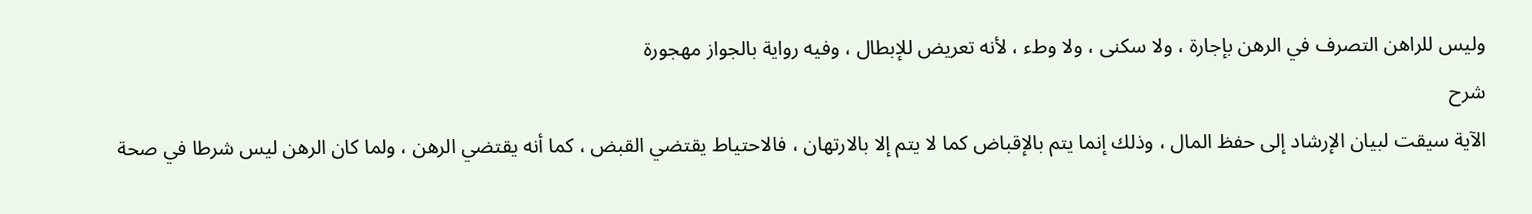وليس للراهن التصرف في الرهن بإجارة ، ولا سكنى ، ولا وطء ، لأنه تعريض للإبطال ، وفيه رواية بالجواز مهجورة
شرح
الآية سيقت لبيان الإرشاد إلى حفظ المال ، وذلك إنما يتم بالإقباض كما لا يتم إلا بالارتهان ، فالاحتياط يقتضي القبض ، كما أنه يقتضي الرهن ، ولما كان الرهن ليس شرطا في صحة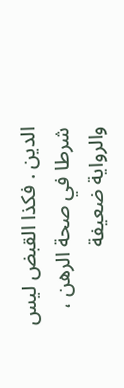الدين . فكذا القبض ليس شرطا في صحة الرهن ، والرواية ضعيفة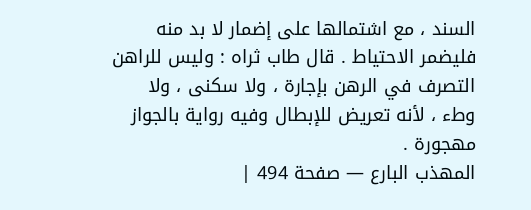السند ، مع اشتمالها على إضمار لا بد منه فليضمر الاحتياط . قال طاب ثراه : وليس للراهن التصرف في الرهن بإجارة ، ولا سكنى ، ولا وطء ، لأنه تعريض للإبطال وفيه رواية بالجواز مهجورة .
المهذب البارع — صفحة 494 |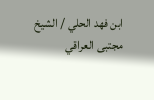ابن فهد الحلي / الشيخ مجتبى العراقي